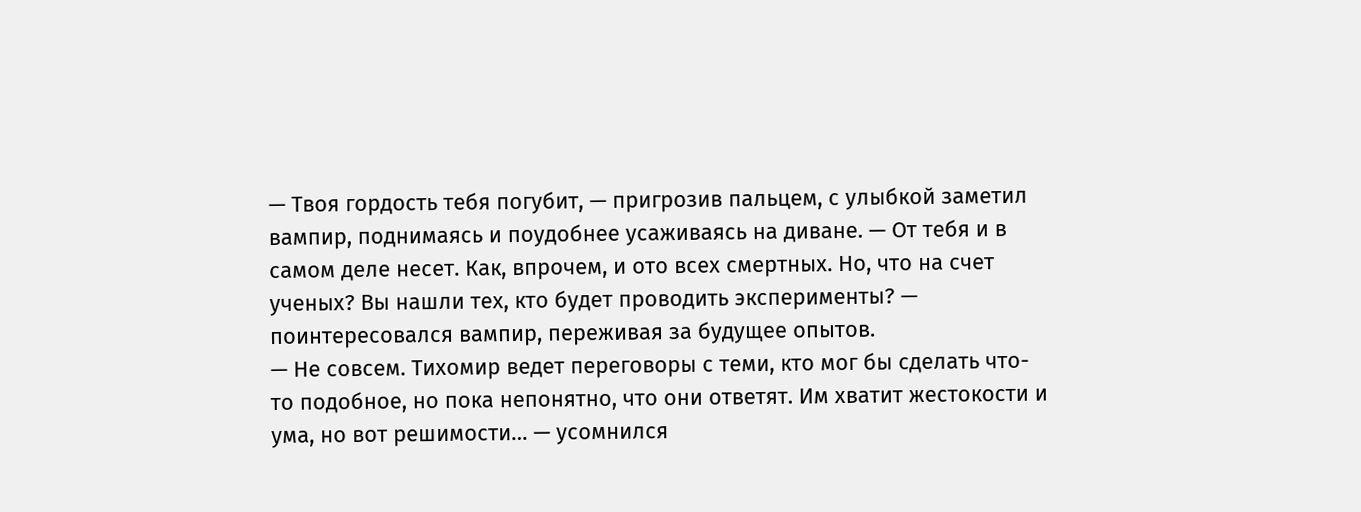— Твоя гордость тебя погубит, — пригрозив пальцем, с улыбкой заметил вампир, поднимаясь и поудобнее усаживаясь на диване. — От тебя и в самом деле несет. Как, впрочем, и ото всех смертных. Но, что на счет ученых? Вы нашли тех, кто будет проводить эксперименты? — поинтересовался вампир, переживая за будущее опытов.
— Не совсем. Тихомир ведет переговоры с теми, кто мог бы сделать что-то подобное, но пока непонятно, что они ответят. Им хватит жестокости и ума, но вот решимости… — усомнился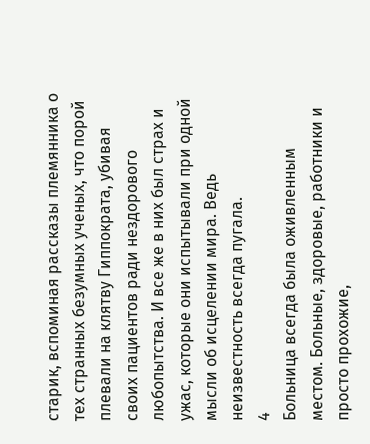старик, вспоминая рассказы племянника о тех странных безумных ученых, что порой плевали на клятву Гиппократа, убивая своих пациентов ради нездорового любопытства. И все же в них был страх и ужас, которые они испытывали при одной мысли об исцелении мира. Ведь неизвестность всегда пугала.
4
Больница всегда была оживленным местом. Больные, здоровые, работники и просто прохожие,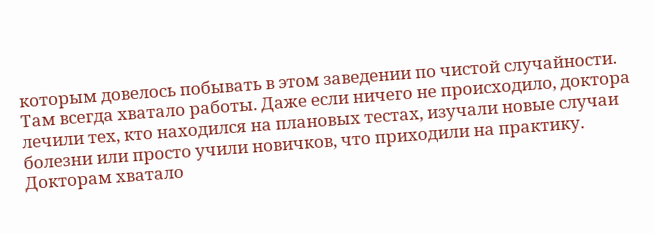которым довелось побывать в этом заведении по чистой случайности. Там всегда хватало работы. Даже если ничего не происходило, доктора лечили тех, кто находился на плановых тестах, изучали новые случаи болезни или просто учили новичков, что приходили на практику. Докторам хватало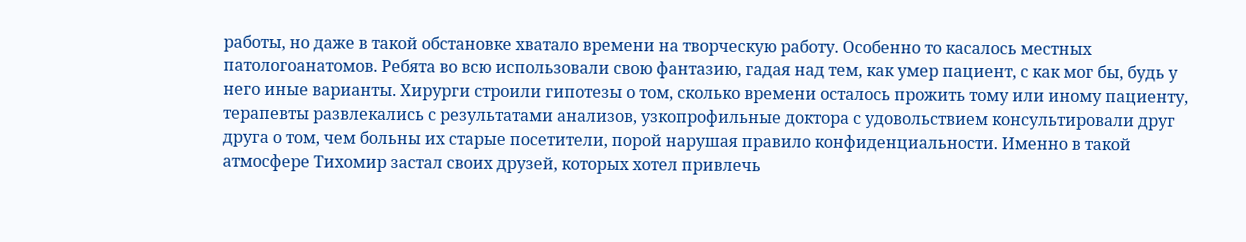работы, но даже в такой обстановке хватало времени на творческую работу. Особенно то касалось местных патологоанатомов. Ребята во всю использовали свою фантазию, гадая над тем, как умер пациент, с как мог бы, будь у него иные варианты. Хирурги строили гипотезы о том, сколько времени осталось прожить тому или иному пациенту, терапевты развлекались с результатами анализов, узкопрофильные доктора с удовольствием консультировали друг друга о том, чем больны их старые посетители, порой нарушая правило конфиденциальности. Именно в такой атмосфере Тихомир застал своих друзей, которых хотел привлечь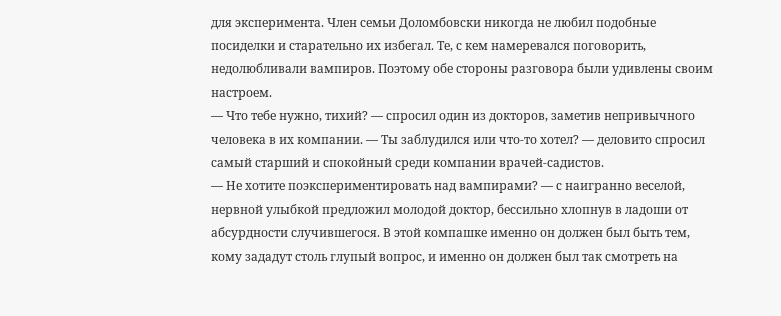для эксперимента. Член семьи Доломбовски никогда не любил подобные посиделки и старательно их избегал. Те, с кем намеревался поговорить, недолюбливали вампиров. Поэтому обе стороны разговора были удивлены своим настроем.
— Что тебе нужно, тихий? — спросил один из докторов, заметив непривычного человека в их компании. — Ты заблудился или что-то хотел? — деловито спросил самый старший и спокойный среди компании врачей-садистов.
— Не хотите поэкспериментировать над вампирами? — с наигранно веселой, нервной улыбкой предложил молодой доктор, бессильно хлопнув в ладоши от абсурдности случившегося. В этой компашке именно он должен был быть тем, кому зададут столь глупый вопрос, и именно он должен был так смотреть на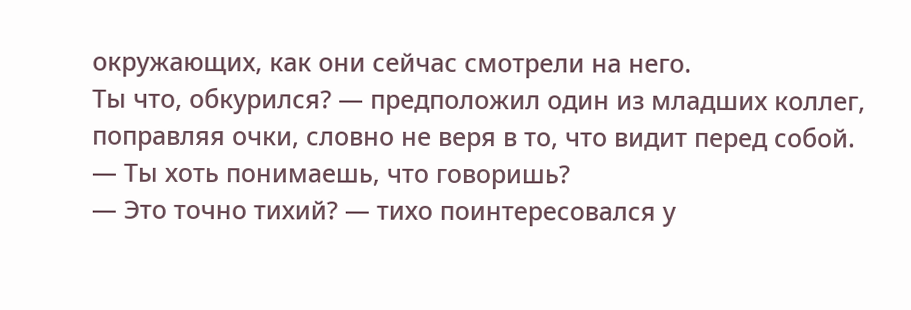окружающих, как они сейчас смотрели на него.
Ты что, обкурился? — предположил один из младших коллег, поправляя очки, словно не веря в то, что видит перед собой. — Ты хоть понимаешь, что говоришь?
— Это точно тихий? — тихо поинтересовался у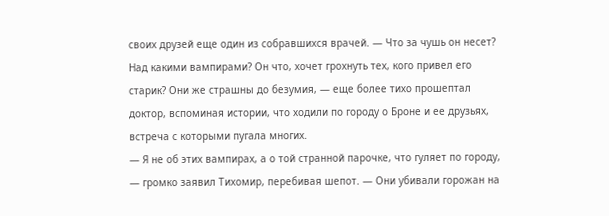своих друзей еще один из собравшихся врачей. — Что за чушь он несет? Над какими вампирами? Он что, хочет грохнуть тех, кого привел его старик? Они же страшны до безумия, — еще более тихо прошептал доктор, вспоминая истории, что ходили по городу о Броне и ее друзьях, встреча с которыми пугала многих.
— Я не об этих вампирах, а о той странной парочке, что гуляет по городу, — громко заявил Тихомир, перебивая шепот. — Они убивали горожан на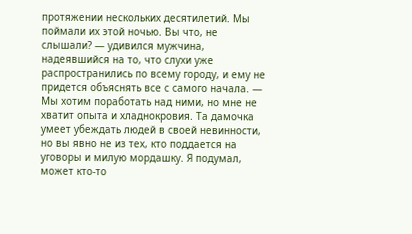протяжении нескольких десятилетий. Мы поймали их этой ночью. Вы что, не слышали? — удивился мужчина, надеявшийся на то, что слухи уже распространились по всему городу, и ему не придется объяснять все с самого начала. — Мы хотим поработать над ними, но мне не хватит опыта и хладнокровия. Та дамочка умеет убеждать людей в своей невинности, но вы явно не из тех, кто поддается на уговоры и милую мордашку. Я подумал, может кто-то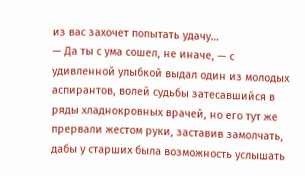из вас захочет попытать удачу…
— Да ты с ума сошел, не иначе, — с удивленной улыбкой выдал один из молодых аспирантов, волей судьбы затесавшийся в ряды хладнокровных врачей, но его тут же прервали жестом руки, заставив замолчать, дабы у старших была возможность услышать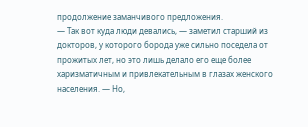продолжение заманчивого предложения.
— Так вот куда люди девались, — заметил старший из докторов, у которого борода уже сильно поседела от прожитых лет, но это лишь делало его еще более харизматичным и привлекательным в глазах женского населения. — Но,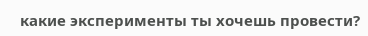какие эксперименты ты хочешь провести?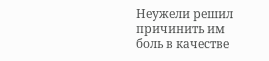Неужели решил причинить им боль в качестве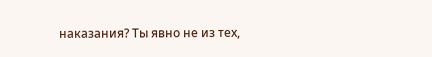наказания? Ты явно не из тех,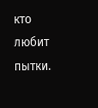кто любит пытки.